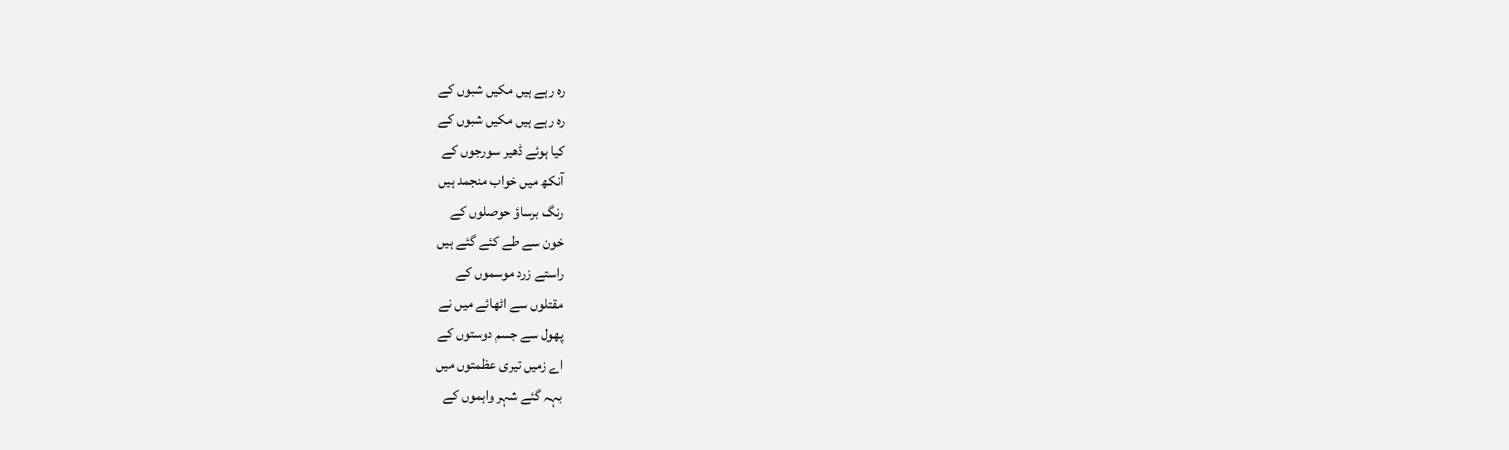رہ رہے ہیں مکیں شبوں کے
رہ رہے ہیں مکیں شبوں کے
کیا ہوئے ڈھیر سورجوں کے
آنکھ میں خواب منجمد ہیں
رنگ برساؤ حوصلوں کے
خون سے طے کئے گئے ہیں
راستے زرد موسموں کے
مقتلوں سے اٹھائے میں نے
پھول سے جسم دوستوں کے
اے زمیں تیری عظمتوں میں
بہہ گئے شہر واہموں کے